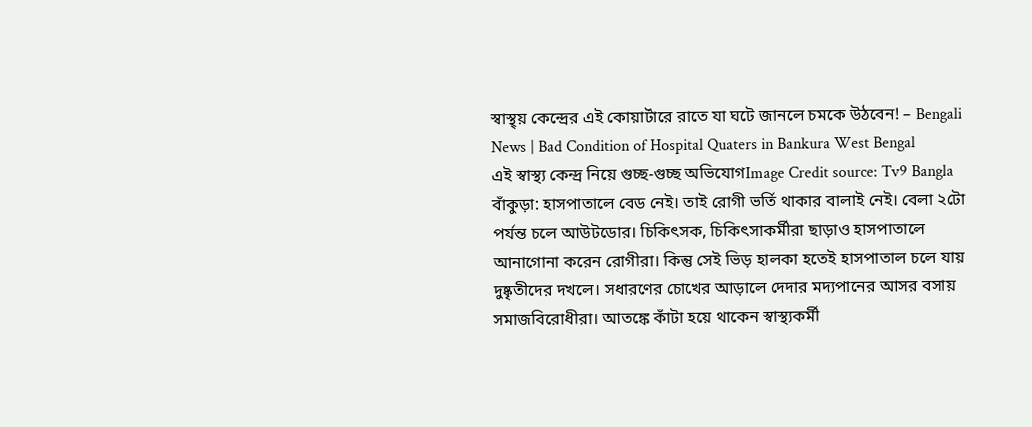স্বাস্থ্য় কেন্দ্রের এই কোয়ার্টারে রাতে যা ঘটে জানলে চমকে উঠবেন! – Bengali News | Bad Condition of Hospital Quaters in Bankura West Bengal
এই স্বাস্থ্য কেন্দ্র নিয়ে গুচ্ছ-গুচ্ছ অভিযোগImage Credit source: Tv9 Bangla
বাঁকুড়া: হাসপাতালে বেড নেই। তাই রোগী ভর্তি থাকার বালাই নেই। বেলা ২টো পর্যন্ত চলে আউটডোর। চিকিৎসক, চিকিৎসাকর্মীরা ছাড়াও হাসপাতালে আনাগোনা করেন রোগীরা। কিন্তু সেই ভিড় হালকা হতেই হাসপাতাল চলে যায় দুষ্কৃতীদের দখলে। সধারণের চোখের আড়ালে দেদার মদ্যপানের আসর বসায় সমাজবিরোধীরা। আতঙ্কে কাঁটা হয়ে থাকেন স্বাস্থ্যকর্মী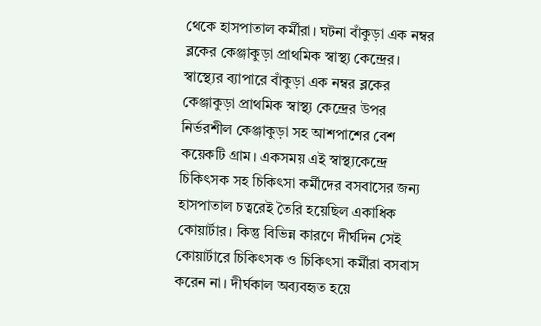থেকে হাসপাতাল কর্মীরা। ঘটনা বাঁকুড়া এক নম্বর ব্লকের কেঞ্জাকুড়া প্রাথমিক স্বাস্থ্য কেন্দ্রের।
স্বাস্থ্যের ব্যাপারে বাঁকুড়া এক নম্বর ব্লকের কেঞ্জাকুড়া প্রাথমিক স্বাস্থ্য কেন্দ্রের উপর নির্ভরশীল কেঞ্জাকুড়া সহ আশপাশের বেশ কয়েকটি গ্রাম। একসময় এই স্বাস্থ্যকেন্দ্রে চিকিৎসক সহ চিকিৎসা কর্মীদের বসবাসের জন্য হাসপাতাল চত্বরেই তৈরি হয়েছিল একাধিক কোয়ার্টার। কিন্তু বিভিন্ন কারণে দীর্ঘদিন সেই কোয়ার্টারে চিকিৎসক ও চিকিৎসা কর্মীরা বসবাস করেন না। দীর্ঘকাল অব্যবহৃত হয়ে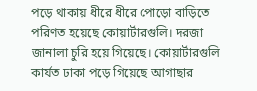পড়ে থাকায় ধীরে ধীরে পোড়ো বাড়িতে পরিণত হয়েছে কোয়ার্টারগুলি। দরজা জানালা চুরি হয়ে গিয়েছে। কোয়ার্টারগুলি কার্যত ঢাকা পড়ে গিয়েছে আগাছার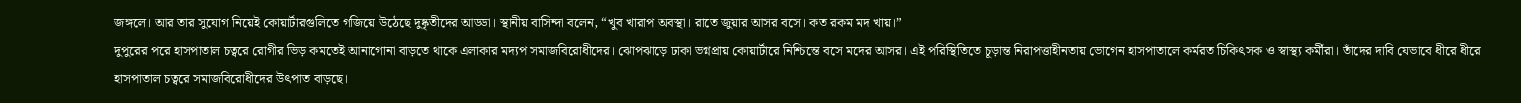জঙ্গলে। আর তার সুযোগ নিয়েই কোয়ার্টারগুলিতে গজিয়ে উঠেছে দুষ্কৃতীদের আড্ডা। স্থানীয় বাসিন্দা বলেন, “খুব খারাপ অবস্থা। রাতে জুয়ার আসর বসে। কত রকম মদ খায়।”
দুপুরের পরে হাসপাতাল চত্বরে রোগীর ভিড় কমতেই আনাগোনা বাড়তে থাকে এলাকার মদ্যপ সমাজবিরোধীদের। ঝোপঝাড়ে ঢাকা ভগ্নপ্রায় কোয়ার্টারে নিশ্চিন্তে বসে মদের আসর। এই পরিস্থিতিতে চূড়ান্ত নিরাপত্তাহীনতায় ভোগেন হাসপাতালে কর্মরত চিকিৎসক ও স্বাস্থ্য কর্মীরা। তাঁদের দাবি যেভাবে ধীরে ধীরে হাসপাতাল চত্বরে সমাজবিরোধীদের উৎপাত বাড়ছে।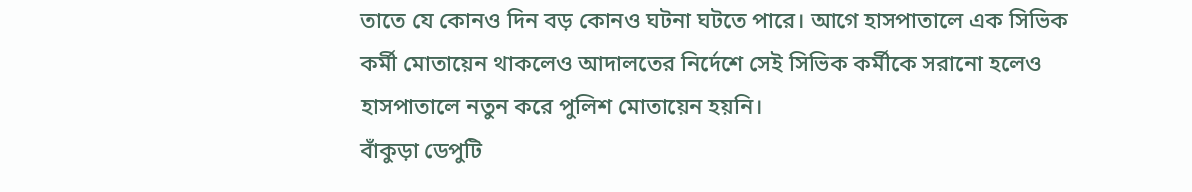তাতে যে কোনও দিন বড় কোনও ঘটনা ঘটতে পারে। আগে হাসপাতালে এক সিভিক কর্মী মোতায়েন থাকলেও আদালতের নির্দেশে সেই সিভিক কর্মীকে সরানো হলেও হাসপাতালে নতুন করে পুলিশ মোতায়েন হয়নি।
বাঁকুড়া ডেপুটি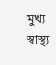মুখ্য স্বাস্থ্য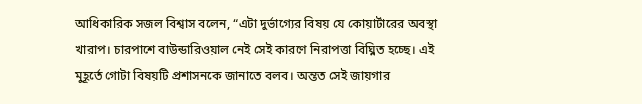আধিকারিক সজল বিশ্বাস বলেন, “এটা দুর্ভাগ্যের বিষয় যে কোয়ার্টারের অবস্থা খারাপ। চারপাশে বাউন্ডারিওয়াল নেই সেই কারণে নিরাপত্তা বিঘ্নিত হচ্ছে। এই মুহূর্তে গোটা বিষয়টি প্রশাসনকে জানাতে বলব। অন্তত সেই জায়গার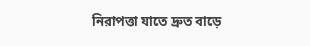নিরাপত্তা যাতে দ্রুত বাড়ে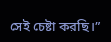সেই চেষ্টা করছি।”